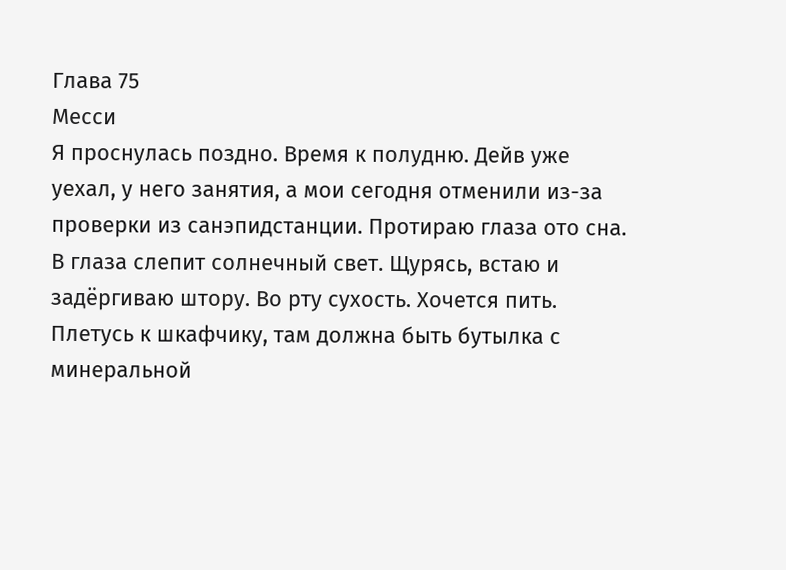Глава 75
Месси
Я проснулась поздно. Время к полудню. Дейв уже уехал, у него занятия, а мои сегодня отменили из-за проверки из санэпидстанции. Протираю глаза ото сна. В глаза слепит солнечный свет. Щурясь, встаю и задёргиваю штору. Во рту сухость. Хочется пить. Плетусь к шкафчику, там должна быть бутылка с минеральной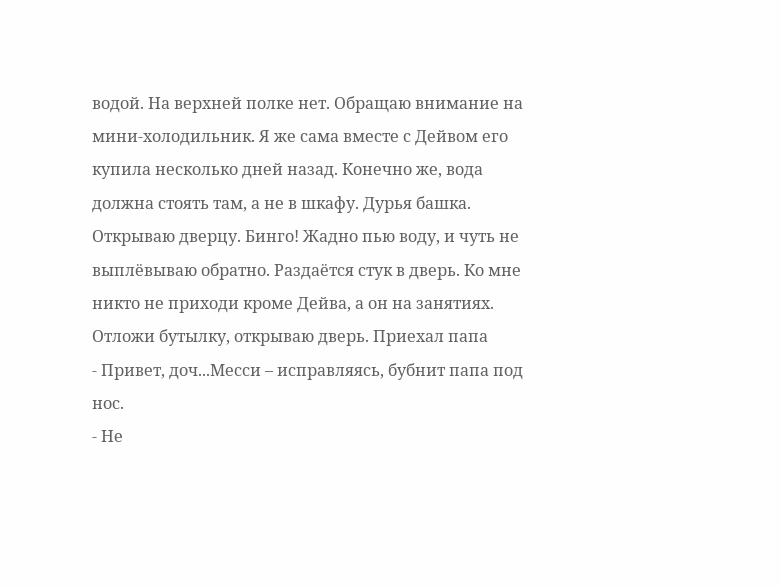водой. На верхней полке нет. Обращаю внимание на мини-холодильник. Я же сама вместе с Дейвом его купила несколько дней назад. Конечно же, вода должна стоять там, а не в шкафу. Дурья башка. Открываю дверцу. Бинго! Жадно пью воду, и чуть не выплёвываю обратно. Раздаётся стук в дверь. Ко мне никто не приходи кроме Дейва, а он на занятиях. Отложи бутылку, открываю дверь. Приехал папа
- Привет, доч...Месси – исправляясь, бубнит папа под нос.
- Не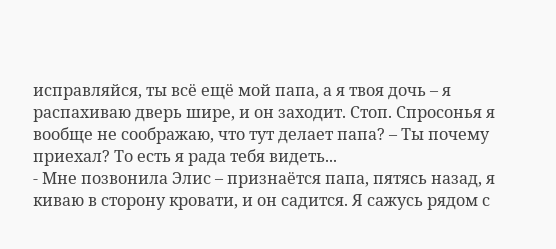исправляйся, ты всё ещё мой папа, а я твоя дочь – я распахиваю дверь шире, и он заходит. Стоп. Спросонья я вообще не соображаю, что тут делает папа? – Ты почему приехал? То есть я рада тебя видеть...
- Мне позвонила Элис – признаётся папа, пятясь назад, я киваю в сторону кровати, и он садится. Я сажусь рядом с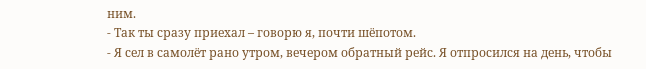ним.
- Так ты сразу приехал – говорю я, почти шёпотом.
- Я сел в самолёт рано утром, вечером обратный рейс. Я отпросился на день, чтобы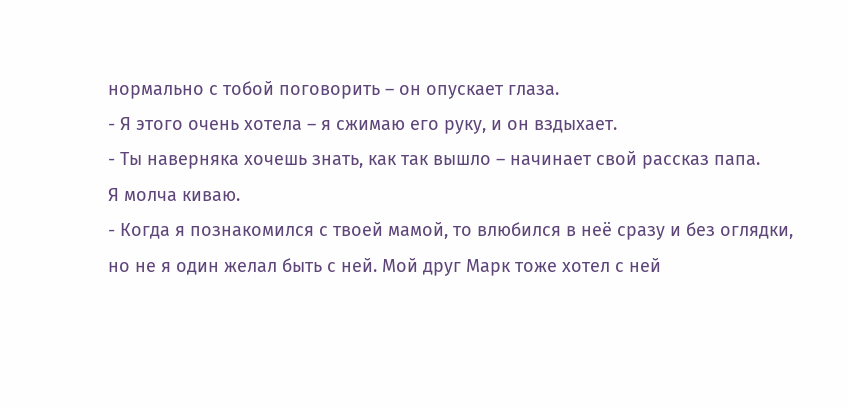нормально с тобой поговорить – он опускает глаза.
- Я этого очень хотела – я сжимаю его руку, и он вздыхает.
- Ты наверняка хочешь знать, как так вышло – начинает свой рассказ папа.
Я молча киваю.
- Когда я познакомился с твоей мамой, то влюбился в неё сразу и без оглядки, но не я один желал быть с ней. Мой друг Марк тоже хотел с ней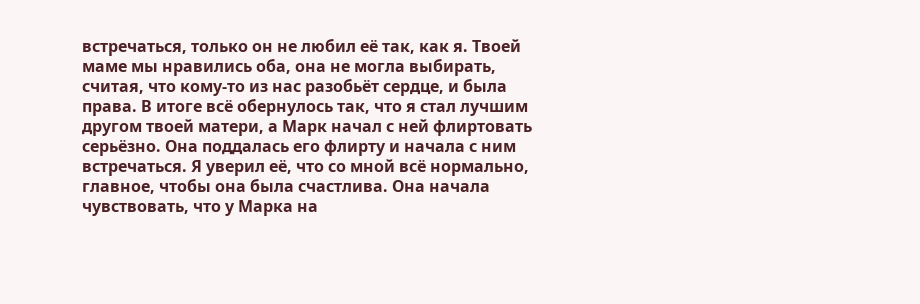встречаться, только он не любил её так, как я. Твоей маме мы нравились оба, она не могла выбирать, считая, что кому-то из нас разобьёт сердце, и была права. В итоге всё обернулось так, что я стал лучшим другом твоей матери, а Марк начал с ней флиртовать серьёзно. Она поддалась его флирту и начала с ним встречаться. Я уверил её, что со мной всё нормально, главное, чтобы она была счастлива. Она начала чувствовать, что у Марка на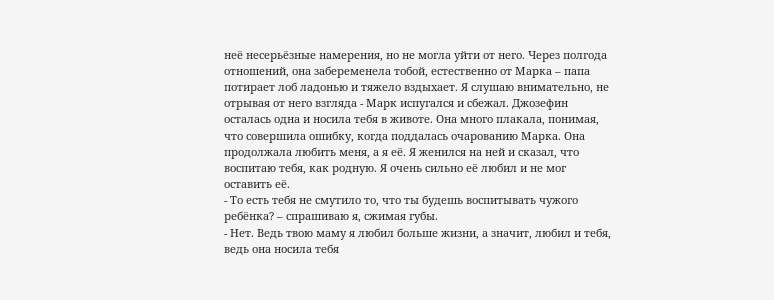неё несерьёзные намерения, но не могла уйти от него. Через полгода отношений, она забеременела тобой, естественно от Марка – папа потирает лоб ладонью и тяжело вздыхает. Я слушаю внимательно, не отрывая от него взгляда - Марк испугался и сбежал. Джозефин осталась одна и носила тебя в животе. Она много плакала, понимая, что совершила ошибку, когда поддалась очарованию Марка. Она продолжала любить меня, а я её. Я женился на ней и сказал, что воспитаю тебя, как родную. Я очень сильно её любил и не мог оставить её.
- То есть тебя не смутило то, что ты будешь воспитывать чужого ребёнка? – спрашиваю я, сжимая губы.
- Нет. Ведь твою маму я любил больше жизни, а значит, любил и тебя, ведь она носила тебя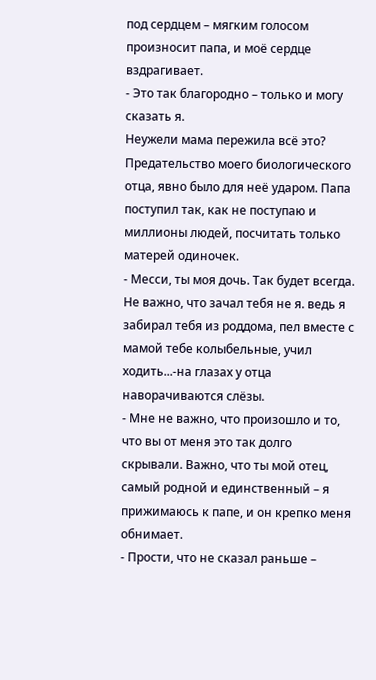под сердцем – мягким голосом произносит папа, и моё сердце вздрагивает.
- Это так благородно – только и могу сказать я.
Неужели мама пережила всё это? Предательство моего биологического отца, явно было для неё ударом. Папа поступил так, как не поступаю и миллионы людей, посчитать только матерей одиночек.
- Месси, ты моя дочь. Так будет всегда. Не важно, что зачал тебя не я. ведь я забирал тебя из роддома, пел вместе с мамой тебе колыбельные, учил ходить...-на глазах у отца наворачиваются слёзы.
- Мне не важно, что произошло и то, что вы от меня это так долго скрывали. Важно, что ты мой отец, самый родной и единственный – я прижимаюсь к папе, и он крепко меня обнимает.
- Прости, что не сказал раньше –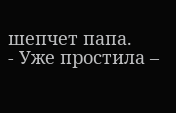шепчет папа.
- Уже простила –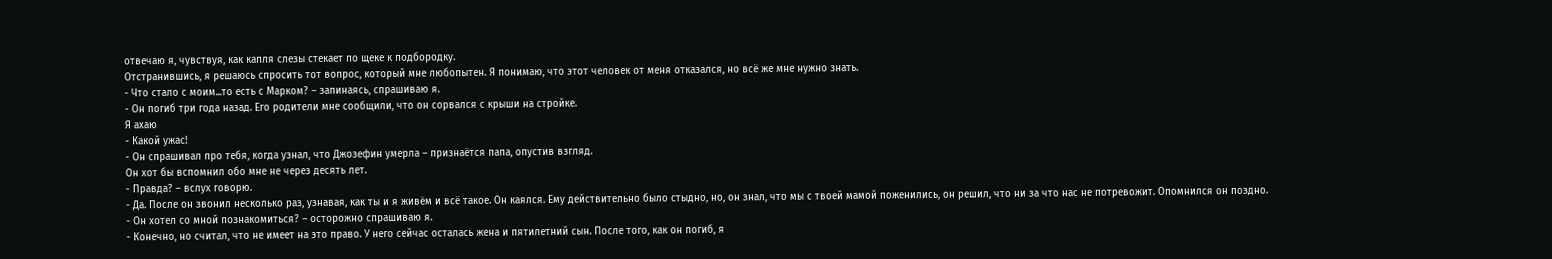отвечаю я, чувствуя, как капля слезы стекает по щеке к подбородку.
Отстранившись, я решаюсь спросить тот вопрос, который мне любопытен. Я понимаю, что этот человек от меня отказался, но всё же мне нужно знать.
- Что стало с моим...то есть с Марком? – запинаясь, спрашиваю я.
- Он погиб три года назад. Его родители мне сообщили, что он сорвался с крыши на стройке.
Я ахаю
- Какой ужас!
- Он спрашивал про тебя, когда узнал, что Джозефин умерла – признаётся папа, опустив взгляд.
Он хот бы вспомнил обо мне не через десять лет.
- Правда? – вслух говорю.
- Да. После он звонил несколько раз, узнавая, как ты и я живём и всё такое. Он каялся. Ему действительно было стыдно, но, он знал, что мы с твоей мамой поженились, он решил, что ни за что нас не потревожит. Опомнился он поздно.
- Он хотел со мной познакомиться? – осторожно спрашиваю я.
- Конечно, но считал, что не имеет на это право. У него сейчас осталась жена и пятилетний сын. После того, как он погиб, я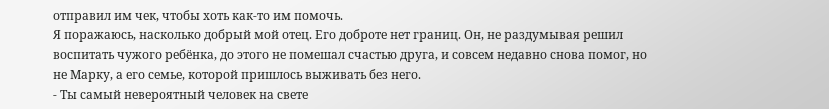отправил им чек, чтобы хоть как-то им помочь.
Я поражаюсь, насколько добрый мой отец. Его доброте нет границ. Он, не раздумывая решил воспитать чужого ребёнка, до этого не помешал счастью друга, и совсем недавно снова помог, но не Марку, а его семье, которой пришлось выживать без него.
- Ты самый невероятный человек на свете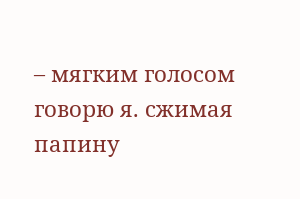– мягким голосом говорю я. сжимая папину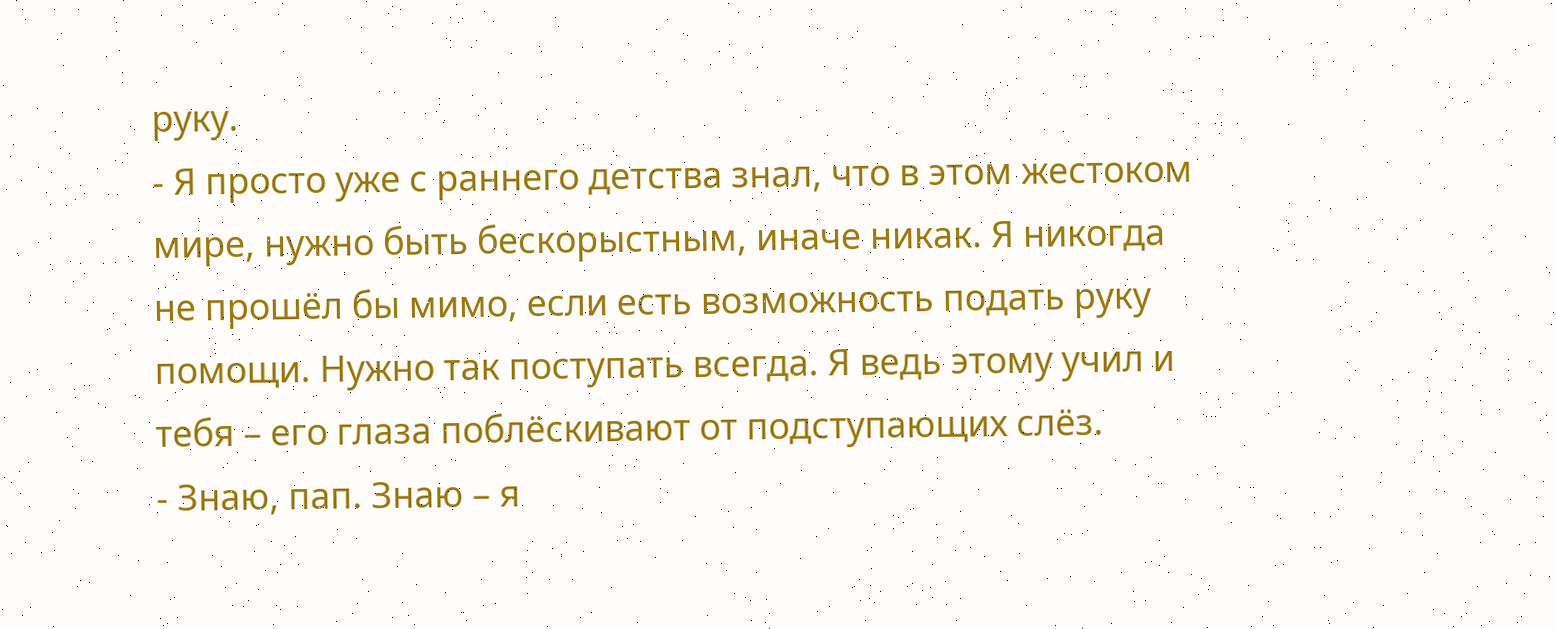руку.
- Я просто уже с раннего детства знал, что в этом жестоком мире, нужно быть бескорыстным, иначе никак. Я никогда не прошёл бы мимо, если есть возможность подать руку помощи. Нужно так поступать всегда. Я ведь этому учил и тебя – его глаза поблёскивают от подступающих слёз.
- Знаю, пап. Знаю – я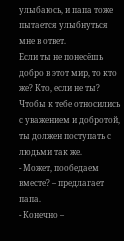улыбаюсь, и папа тоже пытается улыбнуться мне в ответ.
Если ты не понесёшь добро в этот мир, то кто же? Кто, если не ты? Чтобы к тебе относились с уважением и добротой, ты должен поступать с людьми так же.
- Может, пообедаем вместе? – предлагает папа.
- Конечно –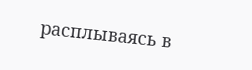расплываясь в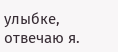улыбке, отвечаю я.